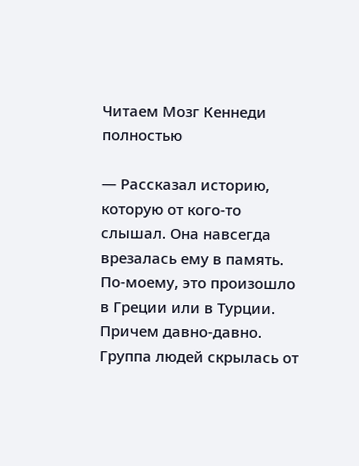Читаем Мозг Кеннеди полностью

— Рассказал историю, которую от кого-то слышал. Она навсегда врезалась ему в память. По-моему, это произошло в Греции или в Турции. Причем давно-давно. Группа людей скрылась от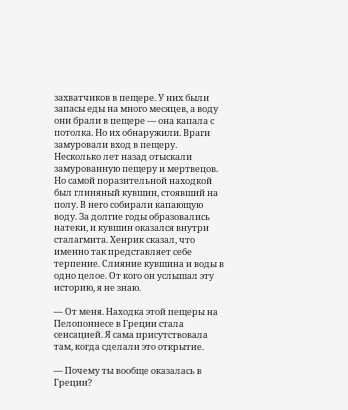захватчиков в пещере. У них были запасы еды на много месяцев, а воду они брали в пещере — она капала с потолка. Но их обнаружили. Враги замуровали вход в пещеру. Несколько лет назад отыскали замурованную пещеру и мертвецов. Но самой поразительной находкой был глиняный кувшин, стоявший на полу. В него собирали капающую воду. За долгие годы образовались натеки, и кувшин оказался внутри сталагмита. Хенрик сказал, что именно так представляет себе терпение. Слияние кувшина и воды в одно целое. От кого он услышал эту историю, я не знаю.

— От меня. Находка этой пещеры на Пелопоннесе в Греции стала сенсацией. Я сама присутствовала там, когда сделали это открытие.

— Почему ты вообще оказалась в Греции?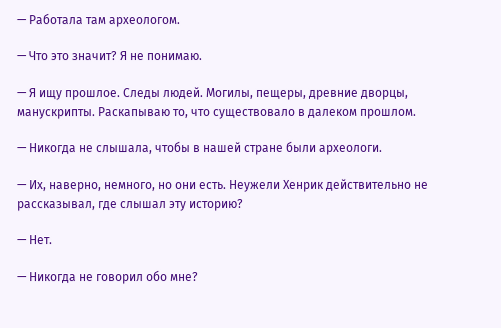— Работала там археологом.

— Что это значит? Я не понимаю.

— Я ищу прошлое. Следы людей. Могилы, пещеры, древние дворцы, манускрипты. Раскапываю то, что существовало в далеком прошлом.

— Никогда не слышала, чтобы в нашей стране были археологи.

— Их, наверно, немного, но они есть. Неужели Хенрик действительно не рассказывал, где слышал эту историю?

— Нет.

— Никогда не говорил обо мне?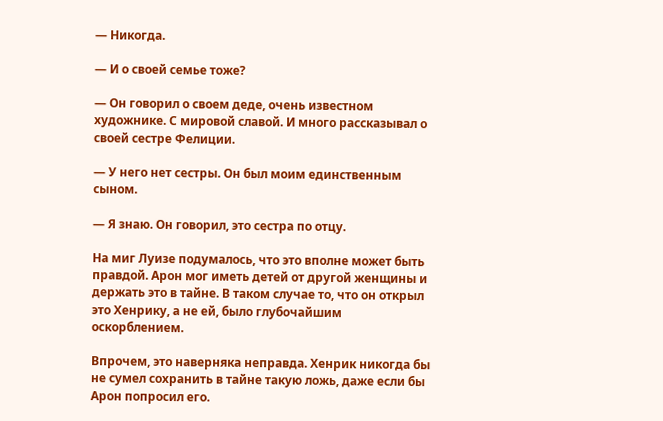— Никогда.

— И о своей семье тоже?

— Он говорил о своем деде, очень известном художнике. С мировой славой. И много рассказывал о своей сестре Фелиции.

— У него нет сестры. Он был моим единственным сыном.

— Я знаю. Он говорил, это сестра по отцу.

На миг Луизе подумалось, что это вполне может быть правдой. Арон мог иметь детей от другой женщины и держать это в тайне. В таком случае то, что он открыл это Хенрику, а не ей, было глубочайшим оскорблением.

Впрочем, это наверняка неправда. Хенрик никогда бы не сумел сохранить в тайне такую ложь, даже если бы Арон попросил его.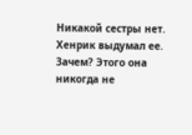Никакой сестры нет. Хенрик выдумал ее. Зачем? Этого она никогда не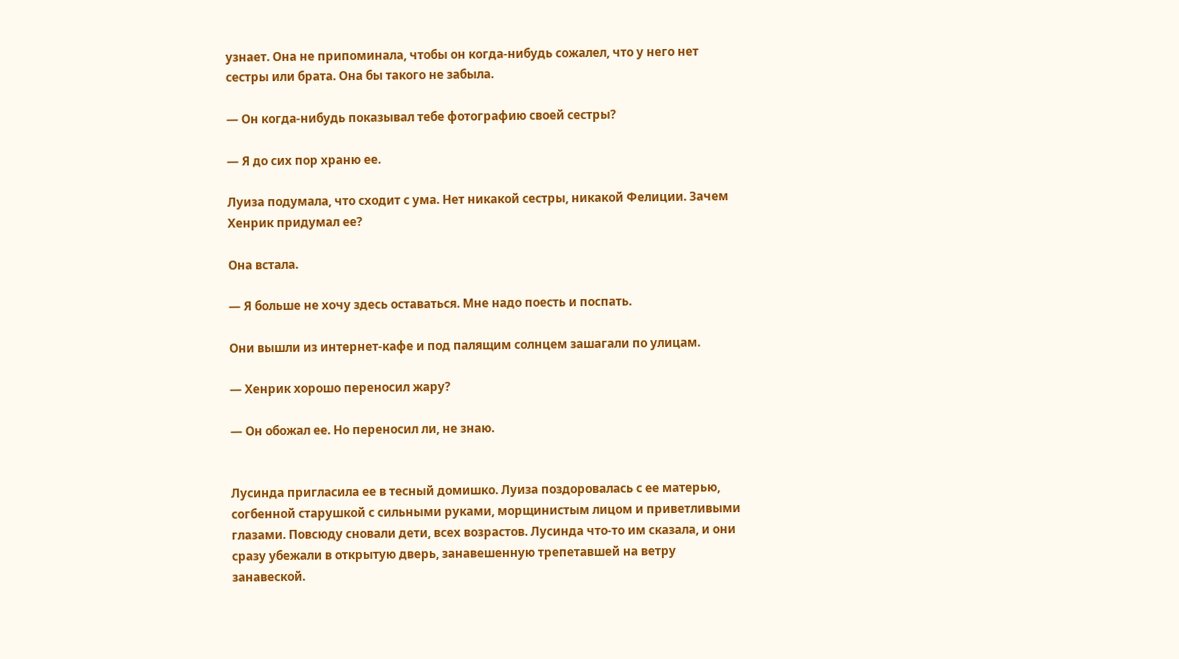узнает. Она не припоминала, чтобы он когда-нибудь сожалел, что у него нет сестры или брата. Она бы такого не забыла.

— Он когда-нибудь показывал тебе фотографию своей сестры?

— Я до сих пор храню ее.

Луиза подумала, что сходит с ума. Нет никакой сестры, никакой Фелиции. Зачем Хенрик придумал ее?

Она встала.

— Я больше не хочу здесь оставаться. Мне надо поесть и поспать.

Они вышли из интернет-кафе и под палящим солнцем зашагали по улицам.

— Хенрик хорошо переносил жару?

— Он обожал ее. Но переносил ли, не знаю.


Лусинда пригласила ее в тесный домишко. Луиза поздоровалась с ее матерью, согбенной старушкой с сильными руками, морщинистым лицом и приветливыми глазами. Повсюду сновали дети, всех возрастов. Лусинда что-то им сказала, и они сразу убежали в открытую дверь, занавешенную трепетавшей на ветру занавеской.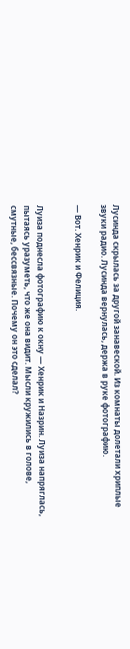Лусинда скрылась за другой занавеской. Из комнаты долетали хриплые звуки радио. Лусинда вернулась, держа в руке фотографию.

— Вот. Хенрик и Фелиция.


Луиза поднесла фотографию к окну — Хенрик и Назрин. Луиза напряглась, пытаясь уразуметь, что же она видит. Мысли кружились в голове, смутные, бессвязные. Почему он это сделал?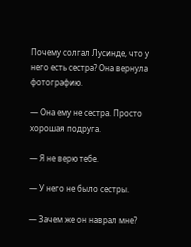Почему солгал Лусинде, что у него есть сестра? Она вернула фотографию.

— Она ему не сестра. Просто хорошая подруга.

— Я не верю тебе.

— У него не было сестры.

— Зачем же он наврал мне?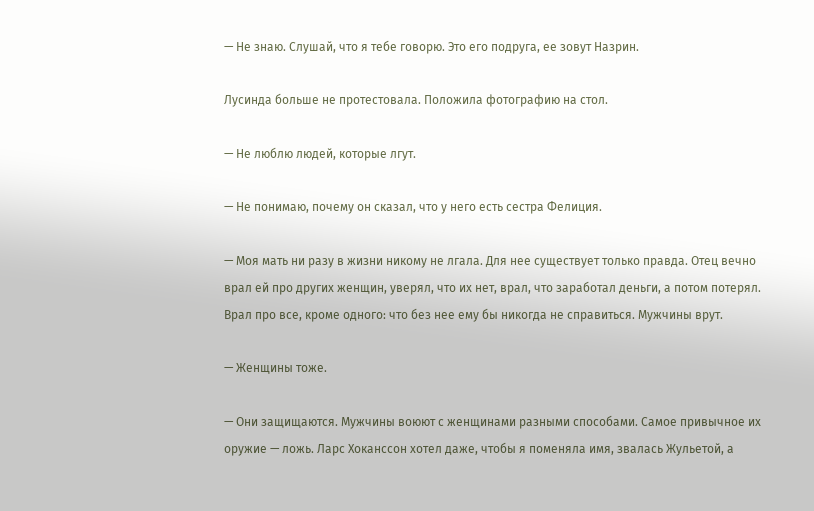— Не знаю. Слушай, что я тебе говорю. Это его подруга, ее зовут Назрин.

Лусинда больше не протестовала. Положила фотографию на стол.

— Не люблю людей, которые лгут.

— Не понимаю, почему он сказал, что у него есть сестра Фелиция.

— Моя мать ни разу в жизни никому не лгала. Для нее существует только правда. Отец вечно врал ей про других женщин, уверял, что их нет, врал, что заработал деньги, а потом потерял. Врал про все, кроме одного: что без нее ему бы никогда не справиться. Мужчины врут.

— Женщины тоже.

— Они защищаются. Мужчины воюют с женщинами разными способами. Самое привычное их оружие — ложь. Ларс Хоканссон хотел даже, чтобы я поменяла имя, звалась Жульетой, а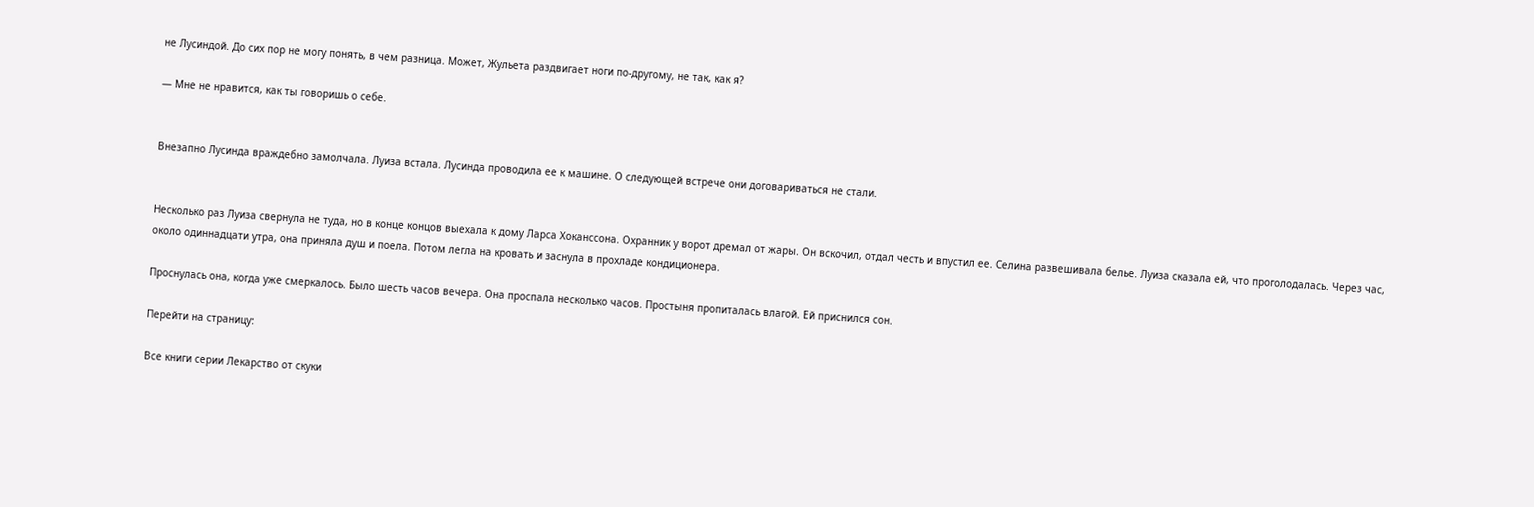не Лусиндой. До сих пор не могу понять, в чем разница. Может, Жульета раздвигает ноги по-другому, не так, как я?

— Мне не нравится, как ты говоришь о себе.


Внезапно Лусинда враждебно замолчала. Луиза встала. Лусинда проводила ее к машине. О следующей встрече они договариваться не стали.


Несколько раз Луиза свернула не туда, но в конце концов выехала к дому Ларса Хоканссона. Охранник у ворот дремал от жары. Он вскочил, отдал честь и впустил ее. Селина развешивала белье. Луиза сказала ей, что проголодалась. Через час, около одиннадцати утра, она приняла душ и поела. Потом легла на кровать и заснула в прохладе кондиционера.

Проснулась она, когда уже смеркалось. Было шесть часов вечера. Она проспала несколько часов. Простыня пропиталась влагой. Ей приснился сон.

Перейти на страницу:

Все книги серии Лекарство от скуки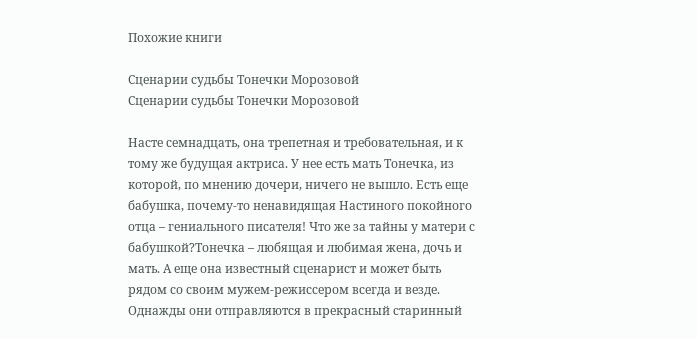Похожие книги

Сценарии судьбы Тонечки Морозовой
Сценарии судьбы Тонечки Морозовой

Насте семнадцать, она трепетная и требовательная, и к тому же будущая актриса. У нее есть мать Тонечка, из которой, по мнению дочери, ничего не вышло. Есть еще бабушка, почему-то ненавидящая Настиного покойного отца – гениального писателя! Что же за тайны у матери с бабушкой?Тонечка – любящая и любимая жена, дочь и мать. А еще она известный сценарист и может быть рядом со своим мужем-режиссером всегда и везде. Однажды они отправляются в прекрасный старинный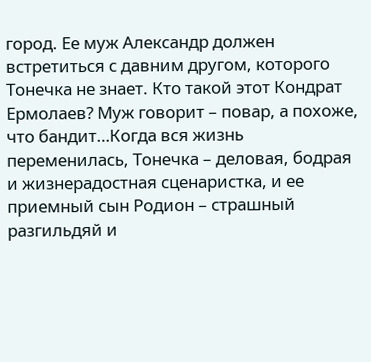город. Ее муж Александр должен встретиться с давним другом, которого Тонечка не знает. Кто такой этот Кондрат Ермолаев? Муж говорит – повар, а похоже, что бандит…Когда вся жизнь переменилась, Тонечка – деловая, бодрая и жизнерадостная сценаристка, и ее приемный сын Родион – страшный разгильдяй и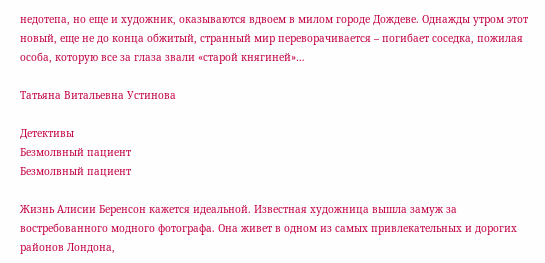недотепа, но еще и художник, оказываются вдвоем в милом городе Дождеве. Однажды утром этот новый, еще не до конца обжитый, странный мир переворачивается – погибает соседка, пожилая особа, которую все за глаза звали «старой княгиней»…

Татьяна Витальевна Устинова

Детективы
Безмолвный пациент
Безмолвный пациент

Жизнь Алисии Беренсон кажется идеальной. Известная художница вышла замуж за востребованного модного фотографа. Она живет в одном из самых привлекательных и дорогих районов Лондона,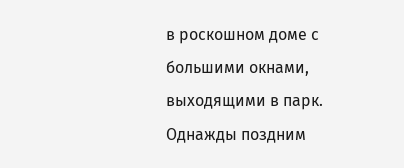в роскошном доме с большими окнами, выходящими в парк. Однажды поздним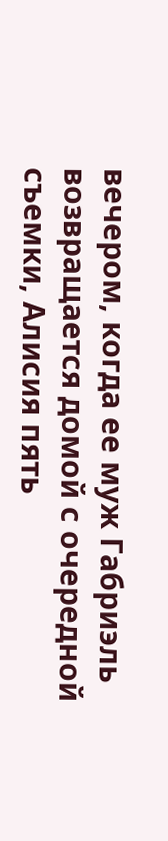вечером, когда ее муж Габриэль возвращается домой с очередной съемки, Алисия пять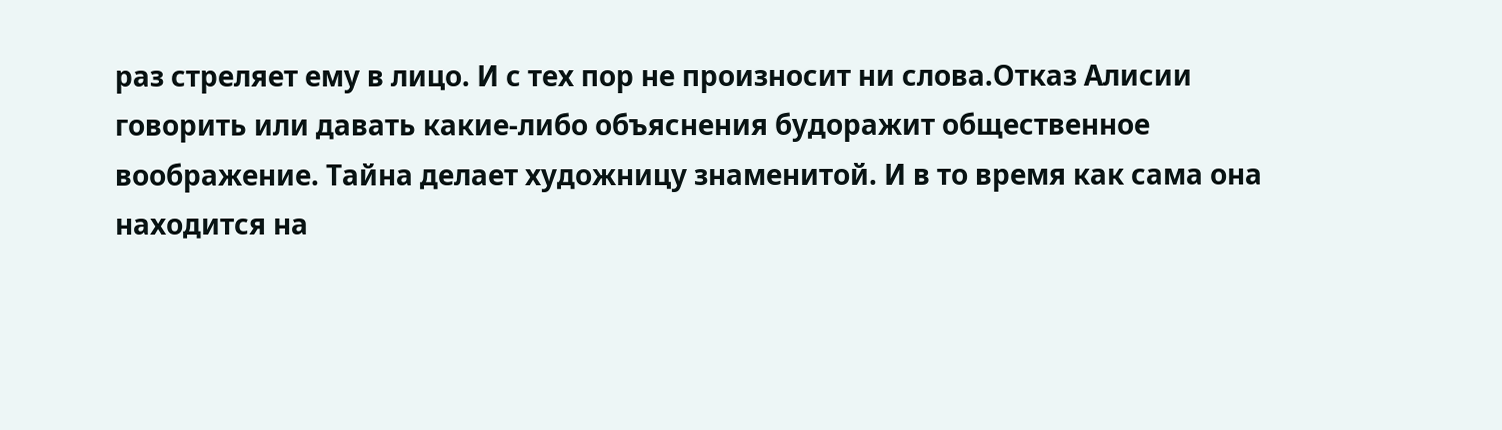раз стреляет ему в лицо. И с тех пор не произносит ни слова.Отказ Алисии говорить или давать какие-либо объяснения будоражит общественное воображение. Тайна делает художницу знаменитой. И в то время как сама она находится на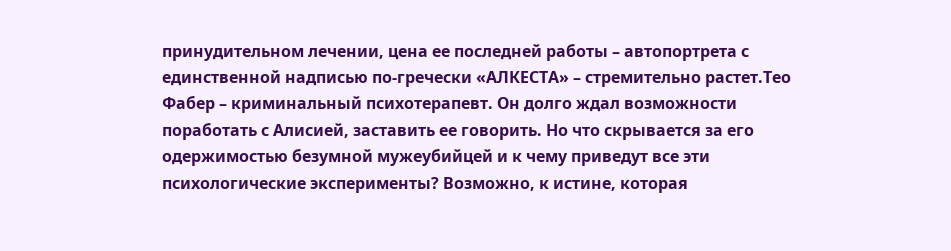принудительном лечении, цена ее последней работы – автопортрета с единственной надписью по-гречески «АЛКЕСТА» – стремительно растет.Тео Фабер – криминальный психотерапевт. Он долго ждал возможности поработать с Алисией, заставить ее говорить. Но что скрывается за его одержимостью безумной мужеубийцей и к чему приведут все эти психологические эксперименты? Возможно, к истине, которая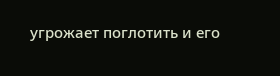угрожает поглотить и его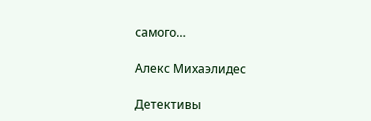самого…

Алекс Михаэлидес

Детективы